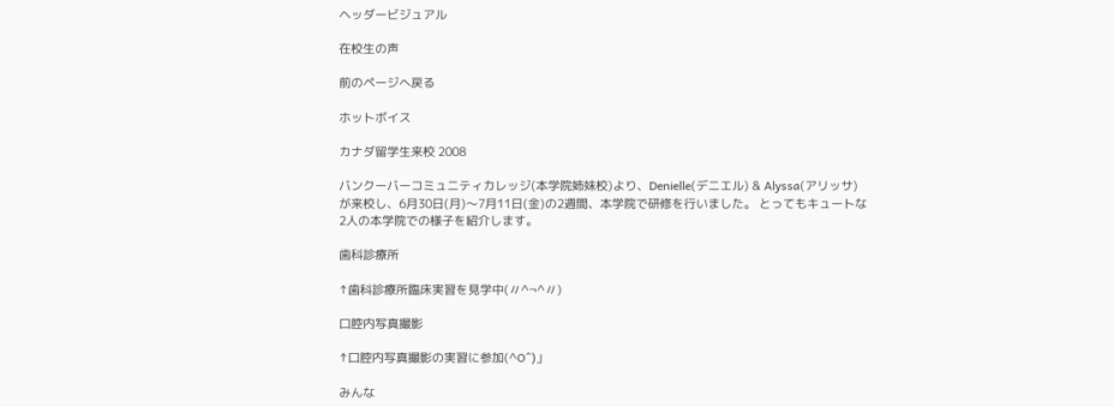ヘッダービジュアル

在校生の声

前のページへ戻る

ホットボイス

カナダ留学生来校 2008

バンクーバーコミュニティカレッジ(本学院姉妹校)より、Denielle(デニエル) & Alyssa(アリッサ)が来校し、6月30日(月)〜7月11日(金)の2週間、本学院で研修を行いました。 とってもキュートな2人の本学院での様子を紹介します。

歯科診療所

↑歯科診療所臨床実習を見学中(〃^¬^〃)

口腔内写真撮影

↑口腔内写真撮影の実習に参加(^O^)」

みんな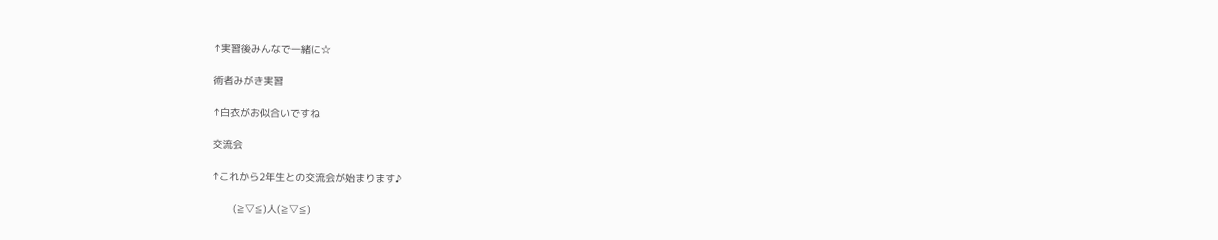↑実習後みんなで一緒に☆

術者みがき実習

↑白衣がお似合いですね

交流会

↑これから2年生との交流会が始まります♪

       (≧▽≦)人(≧▽≦)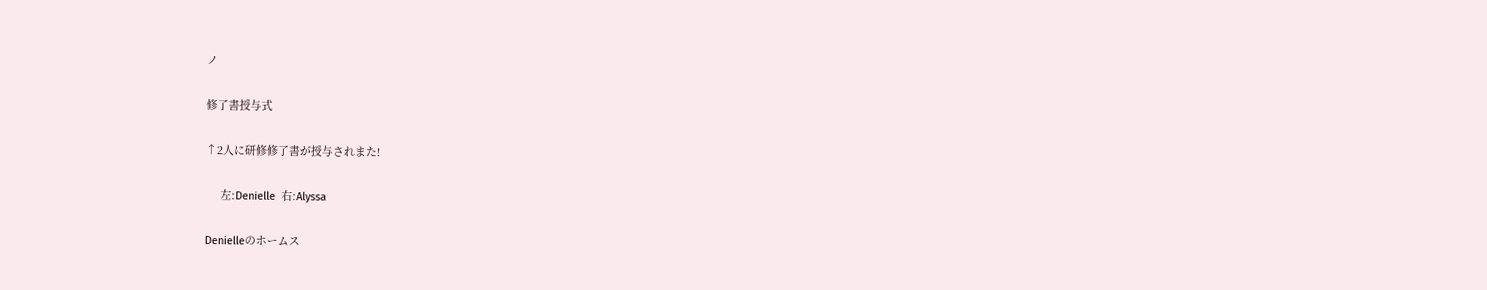ノ

修了書授与式

↑2人に研修修了書が授与されまた!

     左:Denielle  右:Alyssa

Denielleのホームス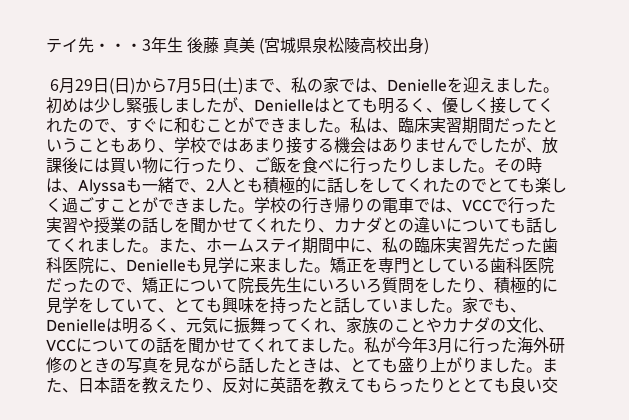テイ先・・・3年生 後藤 真美 (宮城県泉松陵高校出身)

 6月29日(日)から7月5日(土)まで、私の家では、Denielleを迎えました。初めは少し緊張しましたが、Denielleはとても明るく、優しく接してくれたので、すぐに和むことができました。私は、臨床実習期間だったということもあり、学校ではあまり接する機会はありませんでしたが、放課後には買い物に行ったり、ご飯を食べに行ったりしました。その時は、Alyssaも一緒で、2人とも積極的に話しをしてくれたのでとても楽しく過ごすことができました。学校の行き帰りの電車では、VCCで行った実習や授業の話しを聞かせてくれたり、カナダとの違いについても話してくれました。また、ホームステイ期間中に、私の臨床実習先だった歯科医院に、Denielleも見学に来ました。矯正を専門としている歯科医院だったので、矯正について院長先生にいろいろ質問をしたり、積極的に見学をしていて、とても興味を持ったと話していました。家でも、Denielleは明るく、元気に振舞ってくれ、家族のことやカナダの文化、VCCについての話を聞かせてくれてました。私が今年3月に行った海外研修のときの写真を見ながら話したときは、とても盛り上がりました。また、日本語を教えたり、反対に英語を教えてもらったりととても良い交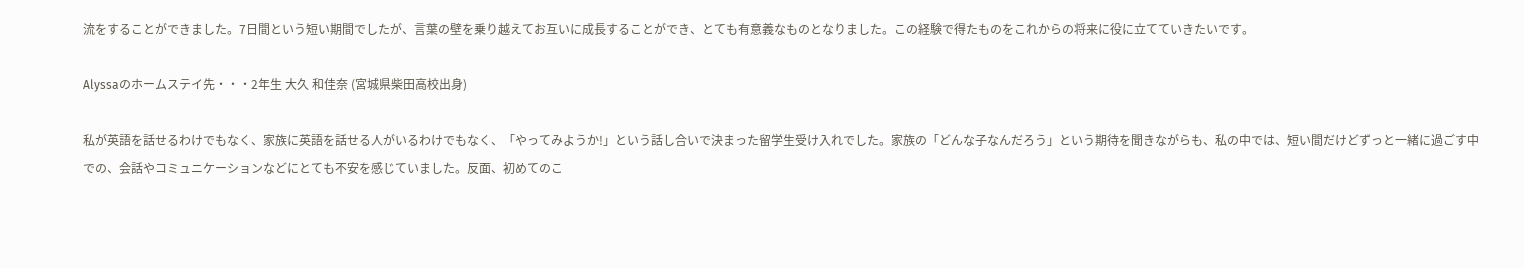流をすることができました。7日間という短い期間でしたが、言葉の壁を乗り越えてお互いに成長することができ、とても有意義なものとなりました。この経験で得たものをこれからの将来に役に立てていきたいです。

Alyssaのホームステイ先・・・2年生 大久 和佳奈 (宮城県柴田高校出身)

私が英語を話せるわけでもなく、家族に英語を話せる人がいるわけでもなく、「やってみようか!」という話し合いで決まった留学生受け入れでした。家族の「どんな子なんだろう」という期待を聞きながらも、私の中では、短い間だけどずっと一緒に過ごす中での、会話やコミュニケーションなどにとても不安を感じていました。反面、初めてのこ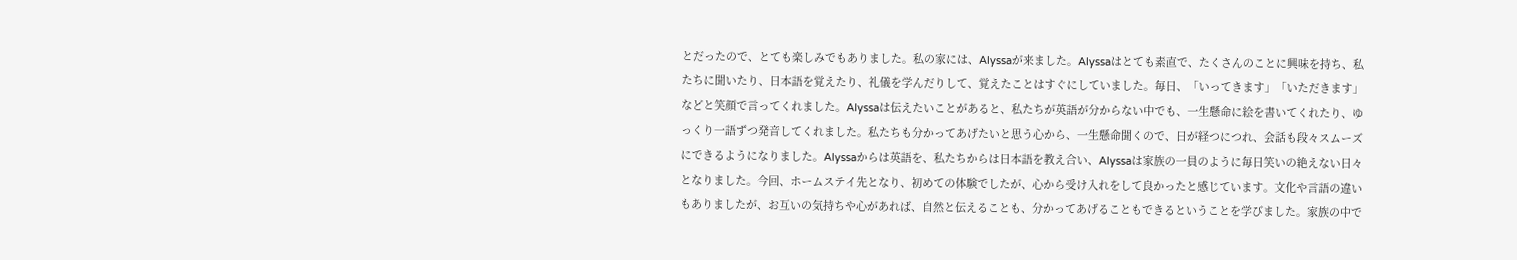とだったので、とても楽しみでもありました。私の家には、Alyssaが来ました。Alyssaはとても素直で、たくさんのことに興味を持ち、私たちに聞いたり、日本語を覚えたり、礼儀を学んだりして、覚えたことはすぐにしていました。毎日、「いってきます」「いただきます」などと笑顔で言ってくれました。Alyssaは伝えたいことがあると、私たちが英語が分からない中でも、一生懸命に絵を書いてくれたり、ゆっくり一語ずつ発音してくれました。私たちも分かってあげたいと思う心から、一生懸命聞くので、日が経つにつれ、会話も段々スムーズにできるようになりました。Alyssaからは英語を、私たちからは日本語を教え合い、Alyssaは家族の一員のように毎日笑いの絶えない日々となりました。今回、ホームステイ先となり、初めての体験でしたが、心から受け入れをして良かったと感じています。文化や言語の違いもありましたが、お互いの気持ちや心があれば、自然と伝えることも、分かってあげることもできるということを学びました。家族の中で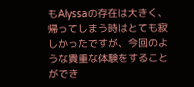もAlyssaの存在は大きく、帰ってしまう時はとても寂しかったですが、今回のような貴重な体験をすることができ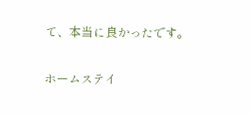て、本当に良かったです。

ホームステイ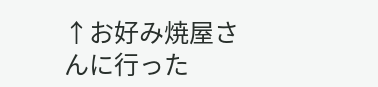↑お好み焼屋さんに行った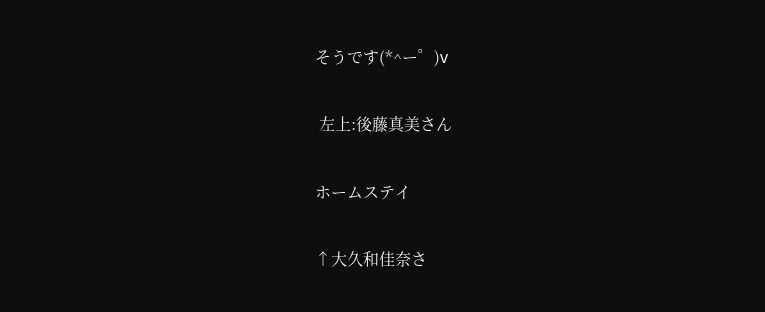そうです(*^ー゜)v

 左上:後藤真美さん

ホームステイ

↑大久和佳奈さ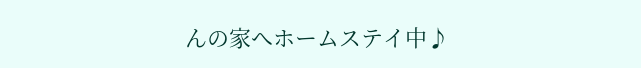んの家へホームステイ中♪